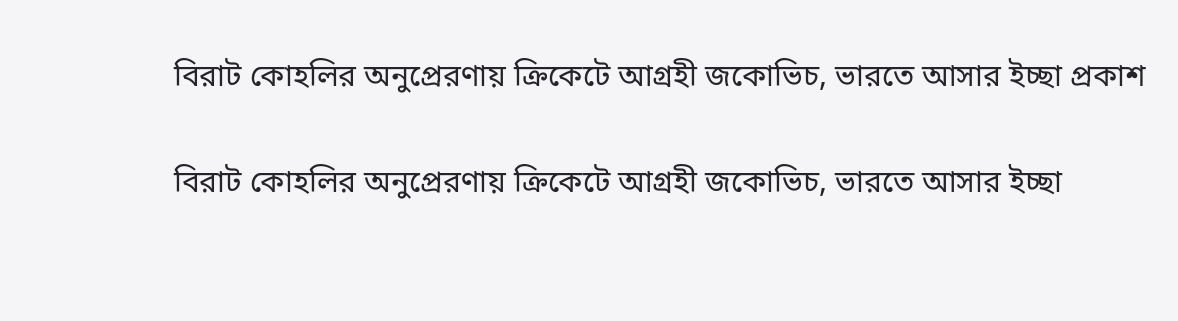বিরাট কোহলির অনুপ্রেরণায় ক্রিকেটে আগ্রহী জকোভিচ, ভারতে আসার ইচ্ছা প্রকাশ

বিরাট কোহলির অনুপ্রেরণায় ক্রিকেটে আগ্রহী জকোভিচ, ভারতে আসার ইচ্ছা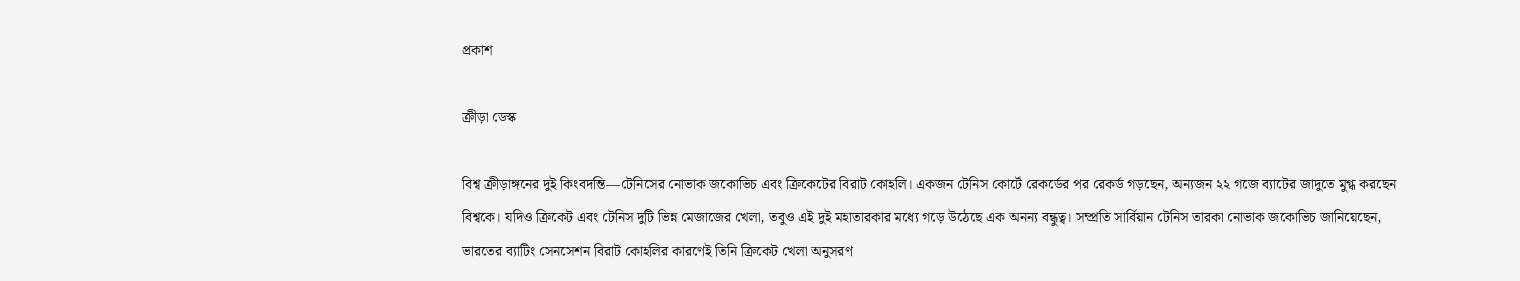প্রকাশ

ক্রীড়া ডেস্ক

বিশ্ব ক্রীড়াঙ্গনের দুই কিংবদন্তি—টেনিসের নোভাক জকোভিচ এবং ক্রিকেটের বিরাট কোহলি। একজন টেনিস কোর্টে রেকর্ডের পর রেকর্ড গড়ছেন, অন্যজন ২২ গজে ব্যাটের জাদুতে মুগ্ধ করছেন বিশ্বকে। যদিও ক্রিকেট এবং টেনিস দুটি ভিন্ন মেজাজের খেলা, তবুও এই দুই মহাতারকার মধ্যে গড়ে উঠেছে এক অনন্য বন্ধুত্ব। সম্প্রতি সার্বিয়ান টেনিস তারকা নোভাক জকোভিচ জানিয়েছেন, ভারতের ব্যাটিং সেনসেশন বিরাট কোহলির কারণেই তিনি ক্রিকেট খেলা অনুসরণ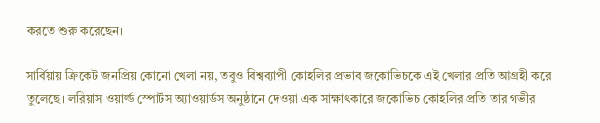করতে শুরু করেছেন।

সার্বিয়ায় ক্রিকেট জনপ্রিয় কোনো খেলা নয়, তবুও বিশ্বব্যাপী কোহলির প্রভাব জকোভিচকে এই খেলার প্রতি আগ্রহী করে তুলেছে। লরিয়াস ওয়ার্ল্ড স্পোর্টস অ্যাওয়ার্ডস অনুষ্ঠানে দেওয়া এক সাক্ষাৎকারে জকোভিচ কোহলির প্রতি তার গভীর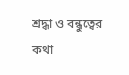শ্রদ্ধা ও বন্ধুত্বের কথা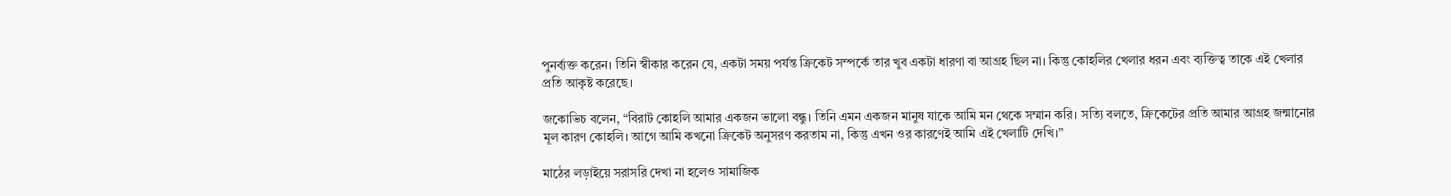পুনর্ব্যক্ত করেন। তিনি স্বীকার করেন যে, একটা সময় পর্যন্ত ক্রিকেট সম্পর্কে তার খুব একটা ধারণা বা আগ্রহ ছিল না। কিন্তু কোহলির খেলার ধরন এবং ব্যক্তিত্ব তাকে এই খেলার প্রতি আকৃষ্ট করেছে।

জকোভিচ বলেন, “বিরাট কোহলি আমার একজন ভালো বন্ধু। তিনি এমন একজন মানুষ যাকে আমি মন থেকে সম্মান করি। সত্যি বলতে, ক্রিকেটের প্রতি আমার আগ্রহ জন্মানোর মূল কারণ কোহলি। আগে আমি কখনো ক্রিকেট অনুসরণ করতাম না, কিন্তু এখন ওর কারণেই আমি এই খেলাটি দেখি।”

মাঠের লড়াইয়ে সরাসরি দেখা না হলেও সামাজিক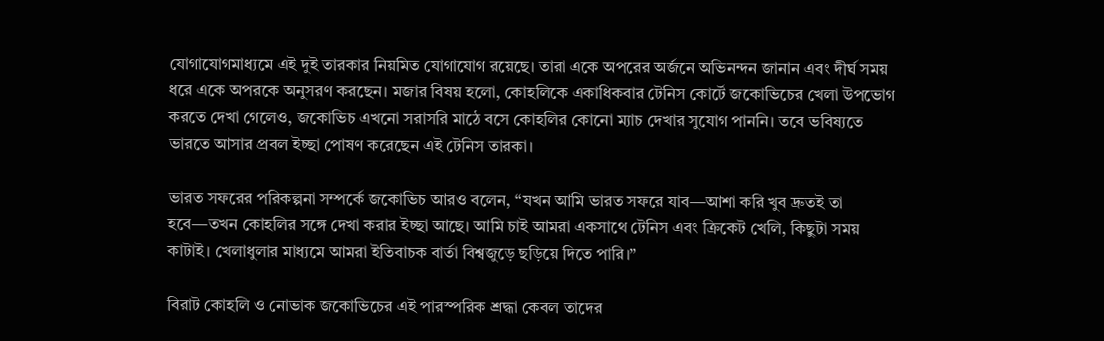যোগাযোগমাধ্যমে এই দুই তারকার নিয়মিত যোগাযোগ রয়েছে। তারা একে অপরের অর্জনে অভিনন্দন জানান এবং দীর্ঘ সময় ধরে একে অপরকে অনুসরণ করছেন। মজার বিষয় হলো, কোহলিকে একাধিকবার টেনিস কোর্টে জকোভিচের খেলা উপভোগ করতে দেখা গেলেও, জকোভিচ এখনো সরাসরি মাঠে বসে কোহলির কোনো ম্যাচ দেখার সুযোগ পাননি। তবে ভবিষ্যতে ভারতে আসার প্রবল ইচ্ছা পোষণ করেছেন এই টেনিস তারকা।

ভারত সফরের পরিকল্পনা সম্পর্কে জকোভিচ আরও বলেন, “যখন আমি ভারত সফরে যাব—আশা করি খুব দ্রুতই তা হবে—তখন কোহলির সঙ্গে দেখা করার ইচ্ছা আছে। আমি চাই আমরা একসাথে টেনিস এবং ক্রিকেট খেলি, কিছুটা সময় কাটাই। খেলাধুলার মাধ্যমে আমরা ইতিবাচক বার্তা বিশ্বজুড়ে ছড়িয়ে দিতে পারি।”

বিরাট কোহলি ও নোভাক জকোভিচের এই পারস্পরিক শ্রদ্ধা কেবল তাদের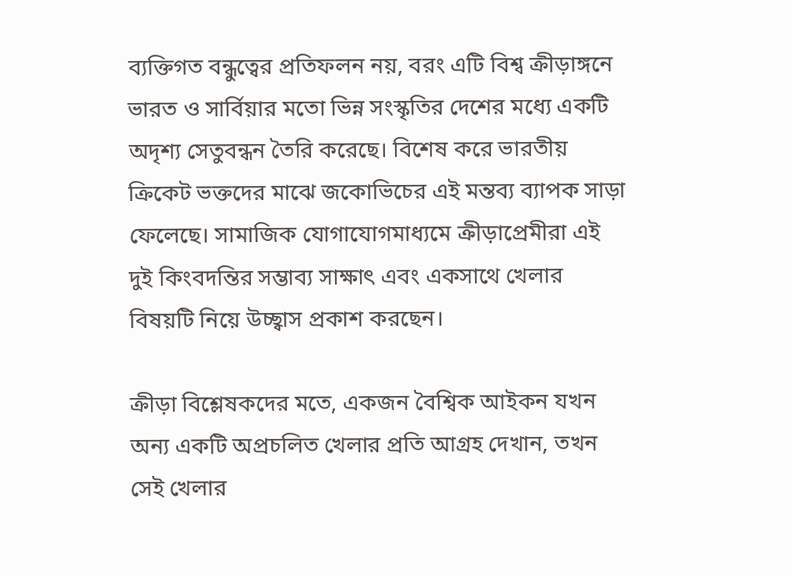ব্যক্তিগত বন্ধুত্বের প্রতিফলন নয়, বরং এটি বিশ্ব ক্রীড়াঙ্গনে ভারত ও সার্বিয়ার মতো ভিন্ন সংস্কৃতির দেশের মধ্যে একটি অদৃশ্য সেতুবন্ধন তৈরি করেছে। বিশেষ করে ভারতীয় ক্রিকেট ভক্তদের মাঝে জকোভিচের এই মন্তব্য ব্যাপক সাড়া ফেলেছে। সামাজিক যোগাযোগমাধ্যমে ক্রীড়াপ্রেমীরা এই দুই কিংবদন্তির সম্ভাব্য সাক্ষাৎ এবং একসাথে খেলার বিষয়টি নিয়ে উচ্ছ্বাস প্রকাশ করছেন।

ক্রীড়া বিশ্লেষকদের মতে, একজন বৈশ্বিক আইকন যখন অন্য একটি অপ্রচলিত খেলার প্রতি আগ্রহ দেখান, তখন সেই খেলার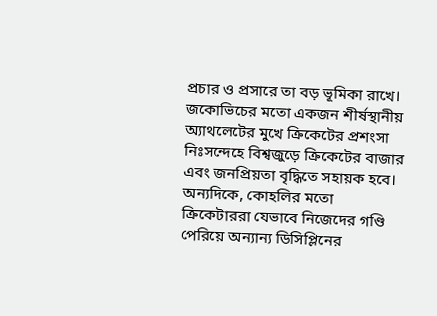প্রচার ও প্রসারে তা বড় ভূমিকা রাখে। জকোভিচের মতো একজন শীর্ষস্থানীয় অ্যাথলেটের মুখে ক্রিকেটের প্রশংসা নিঃসন্দেহে বিশ্বজুড়ে ক্রিকেটের বাজার এবং জনপ্রিয়তা বৃদ্ধিতে সহায়ক হবে। অন্যদিকে, কোহলির মতো ক্রিকেটাররা যেভাবে নিজেদের গণ্ডি পেরিয়ে অন্যান্য ডিসিপ্লিনের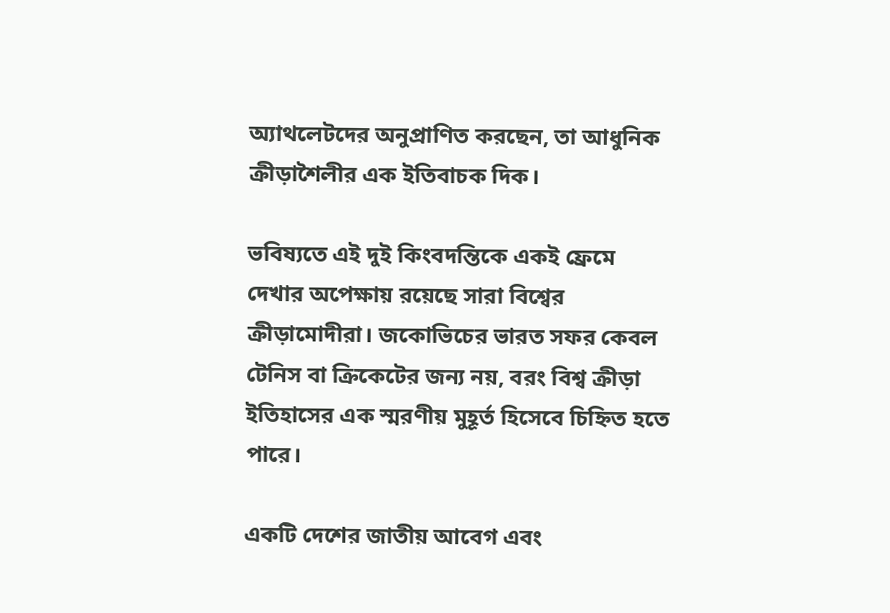অ্যাথলেটদের অনুপ্রাণিত করছেন, তা আধুনিক ক্রীড়াশৈলীর এক ইতিবাচক দিক।

ভবিষ্যতে এই দুই কিংবদন্তিকে একই ফ্রেমে দেখার অপেক্ষায় রয়েছে সারা বিশ্বের ক্রীড়ামোদীরা। জকোভিচের ভারত সফর কেবল টেনিস বা ক্রিকেটের জন্য নয়, বরং বিশ্ব ক্রীড়া ইতিহাসের এক স্মরণীয় মুহূর্ত হিসেবে চিহ্নিত হতে পারে।

একটি দেশের জাতীয় আবেগ এবং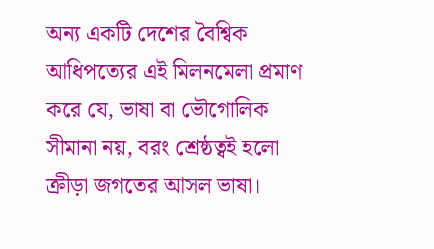অন্য একটি দেশের বৈশ্বিক আধিপত্যের এই মিলনমেলা প্রমাণ করে যে, ভাষা বা ভৌগোলিক সীমানা নয়, বরং শ্রেষ্ঠত্বই হলো ক্রীড়া জগতের আসল ভাষা।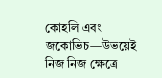কোহলি এবং জকোভিচ—উভয়েই নিজ নিজ ক্ষেত্রে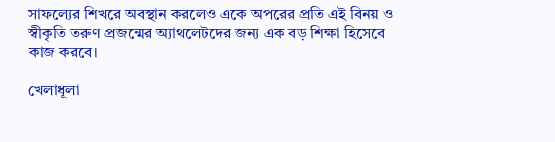সাফল্যের শিখরে অবস্থান করলেও একে অপরের প্রতি এই বিনয় ও স্বীকৃতি তরুণ প্রজন্মের অ্যাথলেটদের জন্য এক বড় শিক্ষা হিসেবে কাজ করবে।

খেলাধূলা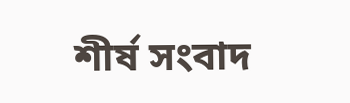শীর্ষ সংবাদ